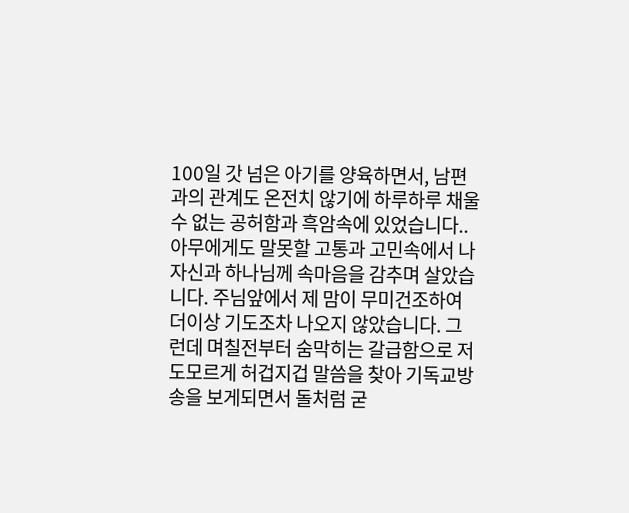100일 갓 넘은 아기를 양육하면서, 남편과의 관계도 온전치 않기에 하루하루 채울수 없는 공허함과 흑암속에 있었습니다..
아무에게도 말못할 고통과 고민속에서 나자신과 하나님께 속마음을 감추며 살았습니다. 주님앞에서 제 맘이 무미건조하여 더이상 기도조차 나오지 않았습니다. 그런데 며칠전부터 숨막히는 갈급함으로 저도모르게 허겁지겁 말씀을 찾아 기독교방송을 보게되면서 돌처럼 굳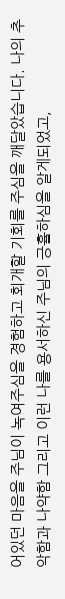어있던 마음을 주님이 녹여주심을 경험하고 회개할 기회를 주심을 깨달았습니다. 나의 추악함과 나약함 그리고 이런 나를 용서하신 주님의 긍휼하심을 알게되었고,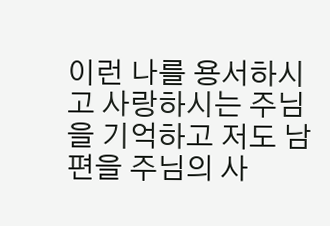이런 나를 용서하시고 사랑하시는 주님을 기억하고 저도 남편을 주님의 사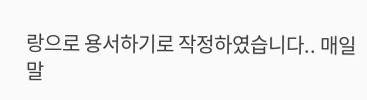랑으로 용서하기로 작정하였습니다.. 매일 말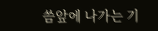씀앞에 나가는 기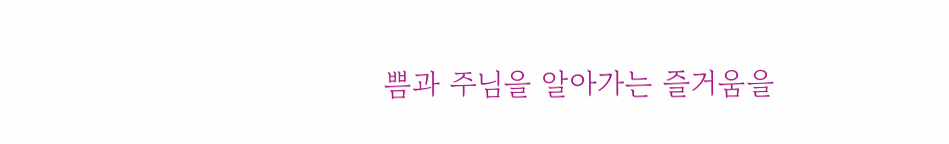쁨과 주님을 알아가는 즐거움을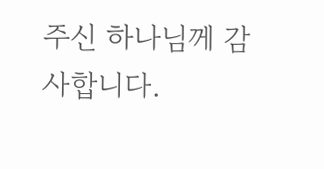주신 하나님께 감사합니다.